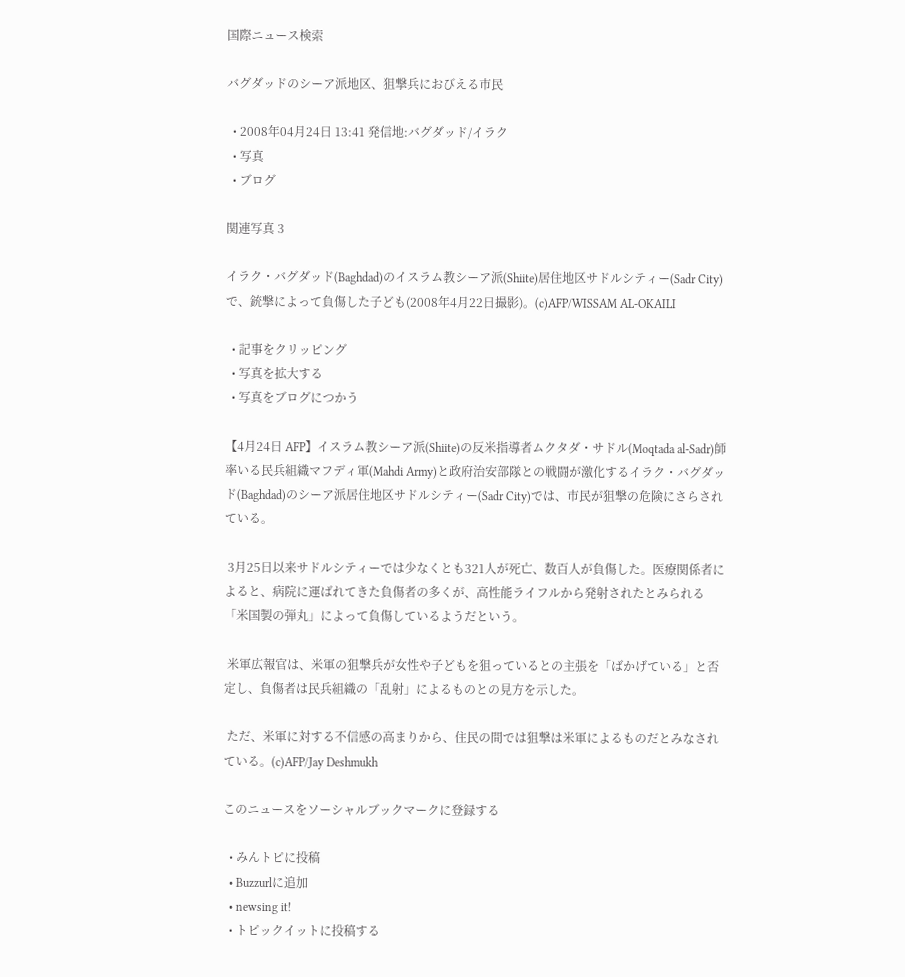国際ニュース検索

バグダッドのシーア派地区、狙撃兵におびえる市民

  • 2008年04月24日 13:41 発信地:バグダッド/イラク
  • 写真
  • ブログ

関連写真 3

イラク・バグダッド(Baghdad)のイスラム教シーア派(Shiite)居住地区サドルシティー(Sadr City)で、銃撃によって負傷した子ども(2008年4月22日撮影)。(c)AFP/WISSAM AL-OKAILI

  • 記事をクリッピング
  • 写真を拡大する
  • 写真をブログにつかう

【4月24日 AFP】イスラム教シーア派(Shiite)の反米指導者ムクタダ・サドル(Moqtada al-Sadr)師率いる民兵組織マフディ軍(Mahdi Army)と政府治安部隊との戦闘が激化するイラク・バグダッド(Baghdad)のシーア派居住地区サドルシティー(Sadr City)では、市民が狙撃の危険にさらされている。

 3月25日以来サドルシティーでは少なくとも321人が死亡、数百人が負傷した。医療関係者によると、病院に運ばれてきた負傷者の多くが、高性能ライフルから発射されたとみられる「米国製の弾丸」によって負傷しているようだという。

 米軍広報官は、米軍の狙撃兵が女性や子どもを狙っているとの主張を「ばかげている」と否定し、負傷者は民兵組織の「乱射」によるものとの見方を示した。

 ただ、米軍に対する不信感の高まりから、住民の間では狙撃は米軍によるものだとみなされている。(c)AFP/Jay Deshmukh

このニュースをソーシャルブックマークに登録する

  • みんトピに投稿
  • Buzzurlに追加
  • newsing it!
  • トピックイットに投稿する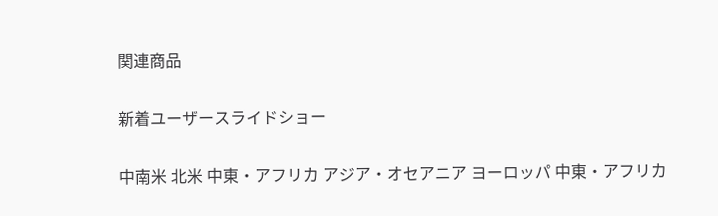関連商品

新着ユーザースライドショー

中南米 北米 中東・アフリカ アジア・オセアニア ヨーロッパ 中東・アフリカ